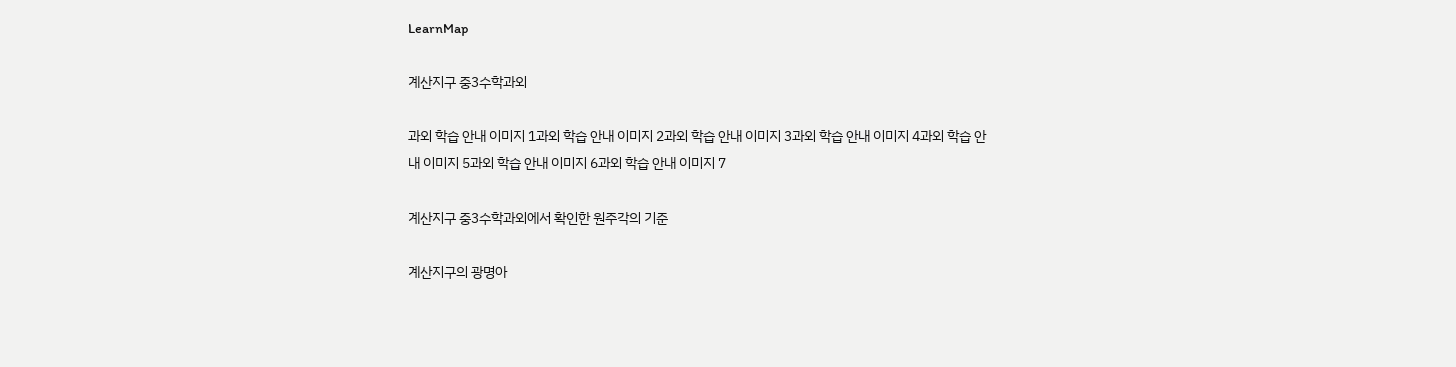LearnMap

계산지구 중3수학과외

과외 학습 안내 이미지 1과외 학습 안내 이미지 2과외 학습 안내 이미지 3과외 학습 안내 이미지 4과외 학습 안내 이미지 5과외 학습 안내 이미지 6과외 학습 안내 이미지 7

계산지구 중3수학과외에서 확인한 원주각의 기준

계산지구의 광명아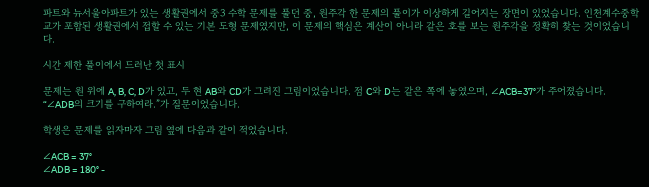파트와 뉴서울아파트가 있는 생활권에서 중3 수학 문제를 풀던 중, 원주각 한 문제의 풀이가 이상하게 길어지는 장면이 있었습니다. 인천계수중학교가 포함된 생활권에서 접할 수 있는 기본 도형 문제였지만, 이 문제의 핵심은 계산이 아니라 같은 호를 보는 원주각을 정확히 찾는 것이었습니다.

시간 제한 풀이에서 드러난 첫 표시

문제는 원 위에 A, B, C, D가 있고, 두 현 AB와 CD가 그려진 그림이었습니다. 점 C와 D는 같은 쪽에 놓였으며, ∠ACB=37°가 주어졌습니다. “∠ADB의 크기를 구하여라.”가 질문이었습니다.

학생은 문제를 읽자마자 그림 옆에 다음과 같이 적었습니다.

∠ACB = 37°
∠ADB = 180° -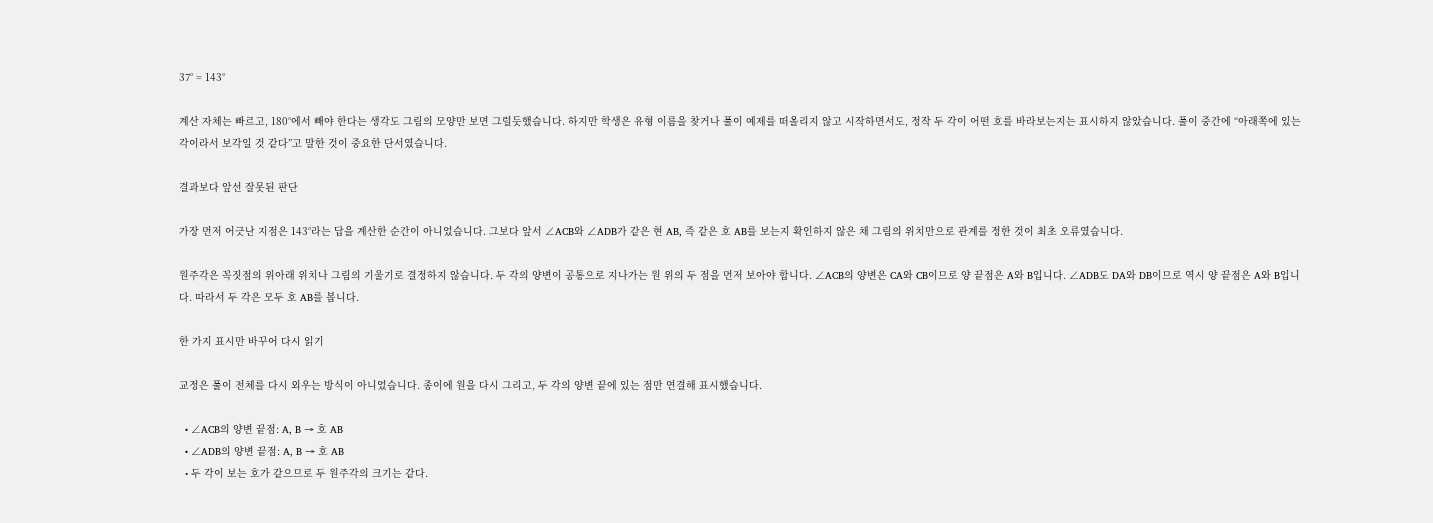37° = 143°

계산 자체는 빠르고, 180°에서 빼야 한다는 생각도 그림의 모양만 보면 그럴듯했습니다. 하지만 학생은 유형 이름을 찾거나 풀이 예제를 떠올리지 않고 시작하면서도, 정작 두 각이 어떤 호를 바라보는지는 표시하지 않았습니다. 풀이 중간에 “아래쪽에 있는 각이라서 보각일 것 같다”고 말한 것이 중요한 단서였습니다.

결과보다 앞선 잘못된 판단

가장 먼저 어긋난 지점은 143°라는 답을 계산한 순간이 아니었습니다. 그보다 앞서 ∠ACB와 ∠ADB가 같은 현 AB, 즉 같은 호 AB를 보는지 확인하지 않은 채 그림의 위치만으로 관계를 정한 것이 최초 오류였습니다.

원주각은 꼭짓점의 위아래 위치나 그림의 기울기로 결정하지 않습니다. 두 각의 양변이 공통으로 지나가는 원 위의 두 점을 먼저 보아야 합니다. ∠ACB의 양변은 CA와 CB이므로 양 끝점은 A와 B입니다. ∠ADB도 DA와 DB이므로 역시 양 끝점은 A와 B입니다. 따라서 두 각은 모두 호 AB를 봅니다.

한 가지 표시만 바꾸어 다시 읽기

교정은 풀이 전체를 다시 외우는 방식이 아니었습니다. 종이에 원을 다시 그리고, 두 각의 양변 끝에 있는 점만 연결해 표시했습니다.

  • ∠ACB의 양변 끝점: A, B → 호 AB
  • ∠ADB의 양변 끝점: A, B → 호 AB
  • 두 각이 보는 호가 같으므로 두 원주각의 크기는 같다.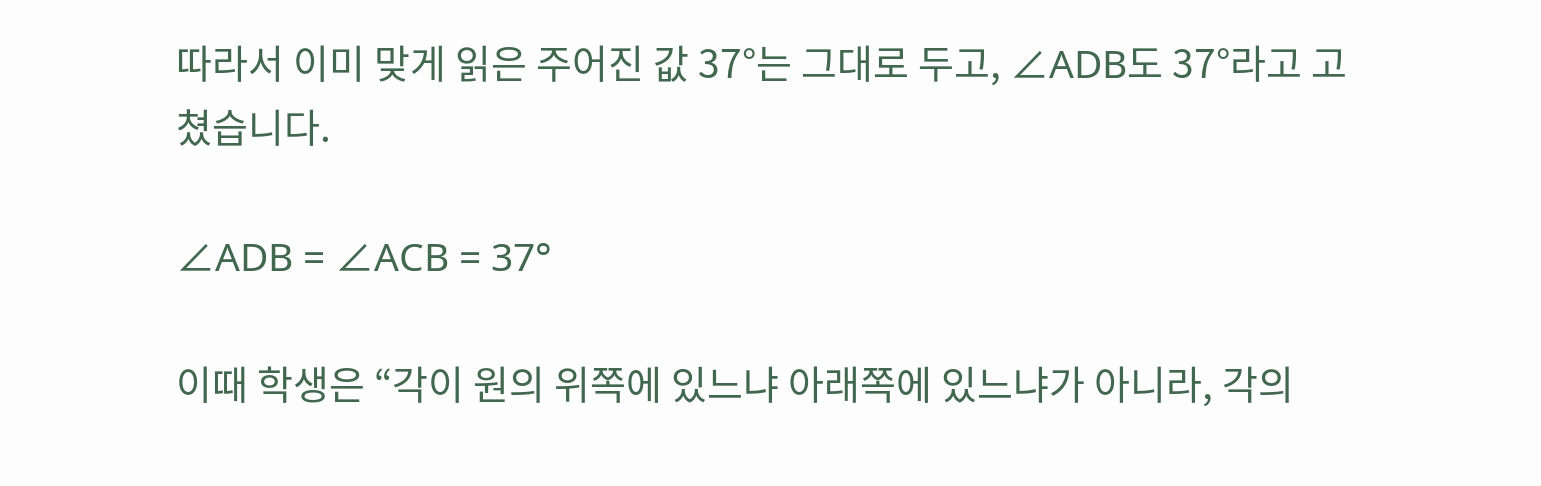따라서 이미 맞게 읽은 주어진 값 37°는 그대로 두고, ∠ADB도 37°라고 고쳤습니다.

∠ADB = ∠ACB = 37°

이때 학생은 “각이 원의 위쪽에 있느냐 아래쪽에 있느냐가 아니라, 각의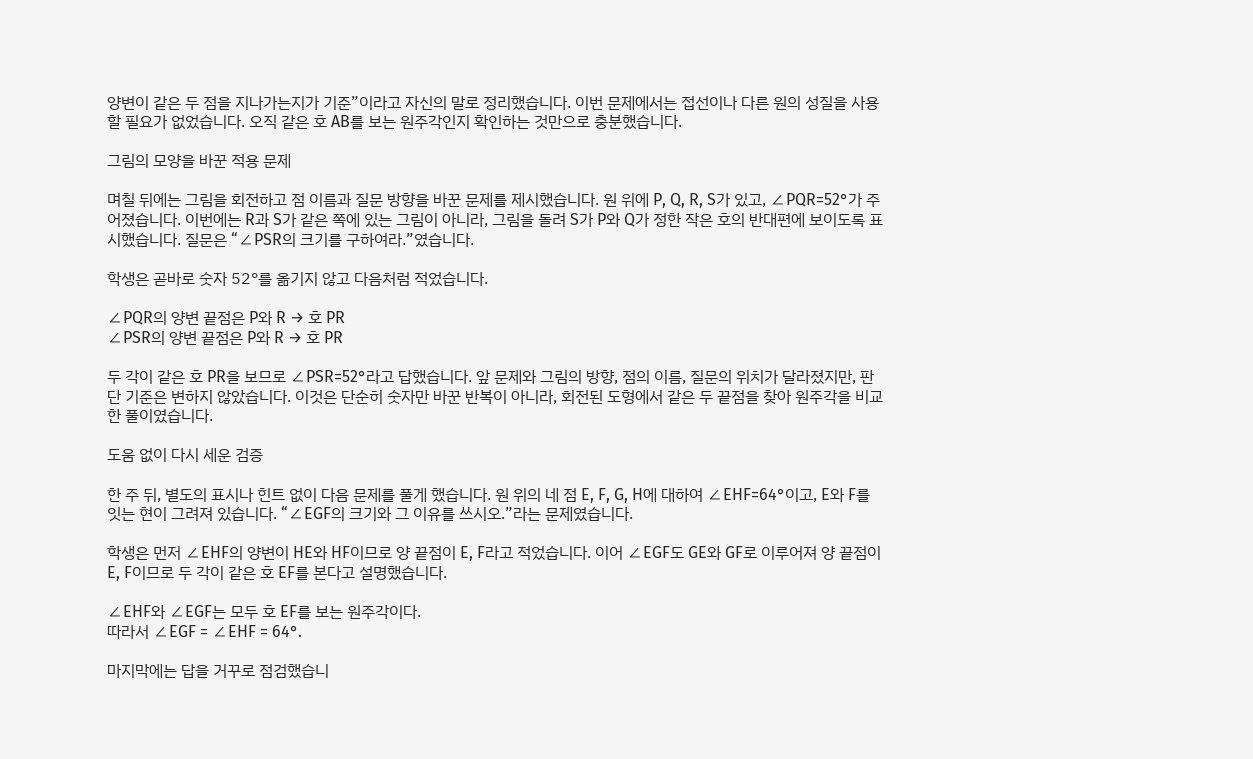양변이 같은 두 점을 지나가는지가 기준”이라고 자신의 말로 정리했습니다. 이번 문제에서는 접선이나 다른 원의 성질을 사용할 필요가 없었습니다. 오직 같은 호 AB를 보는 원주각인지 확인하는 것만으로 충분했습니다.

그림의 모양을 바꾼 적용 문제

며칠 뒤에는 그림을 회전하고 점 이름과 질문 방향을 바꾼 문제를 제시했습니다. 원 위에 P, Q, R, S가 있고, ∠PQR=52°가 주어졌습니다. 이번에는 R과 S가 같은 쪽에 있는 그림이 아니라, 그림을 돌려 S가 P와 Q가 정한 작은 호의 반대편에 보이도록 표시했습니다. 질문은 “∠PSR의 크기를 구하여라.”였습니다.

학생은 곧바로 숫자 52°를 옮기지 않고 다음처럼 적었습니다.

∠PQR의 양변 끝점은 P와 R → 호 PR
∠PSR의 양변 끝점은 P와 R → 호 PR

두 각이 같은 호 PR을 보므로 ∠PSR=52°라고 답했습니다. 앞 문제와 그림의 방향, 점의 이름, 질문의 위치가 달라졌지만, 판단 기준은 변하지 않았습니다. 이것은 단순히 숫자만 바꾼 반복이 아니라, 회전된 도형에서 같은 두 끝점을 찾아 원주각을 비교한 풀이였습니다.

도움 없이 다시 세운 검증

한 주 뒤, 별도의 표시나 힌트 없이 다음 문제를 풀게 했습니다. 원 위의 네 점 E, F, G, H에 대하여 ∠EHF=64°이고, E와 F를 잇는 현이 그려져 있습니다. “∠EGF의 크기와 그 이유를 쓰시오.”라는 문제였습니다.

학생은 먼저 ∠EHF의 양변이 HE와 HF이므로 양 끝점이 E, F라고 적었습니다. 이어 ∠EGF도 GE와 GF로 이루어져 양 끝점이 E, F이므로 두 각이 같은 호 EF를 본다고 설명했습니다.

∠EHF와 ∠EGF는 모두 호 EF를 보는 원주각이다.
따라서 ∠EGF = ∠EHF = 64°.

마지막에는 답을 거꾸로 점검했습니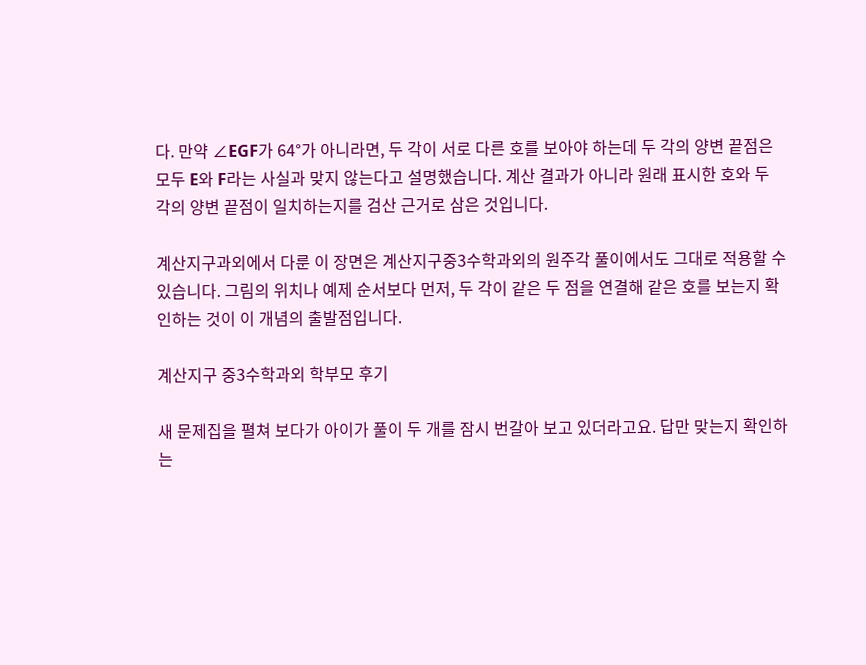다. 만약 ∠EGF가 64°가 아니라면, 두 각이 서로 다른 호를 보아야 하는데 두 각의 양변 끝점은 모두 E와 F라는 사실과 맞지 않는다고 설명했습니다. 계산 결과가 아니라 원래 표시한 호와 두 각의 양변 끝점이 일치하는지를 검산 근거로 삼은 것입니다.

계산지구과외에서 다룬 이 장면은 계산지구중3수학과외의 원주각 풀이에서도 그대로 적용할 수 있습니다. 그림의 위치나 예제 순서보다 먼저, 두 각이 같은 두 점을 연결해 같은 호를 보는지 확인하는 것이 이 개념의 출발점입니다.

계산지구 중3수학과외 학부모 후기

새 문제집을 펼쳐 보다가 아이가 풀이 두 개를 잠시 번갈아 보고 있더라고요. 답만 맞는지 확인하는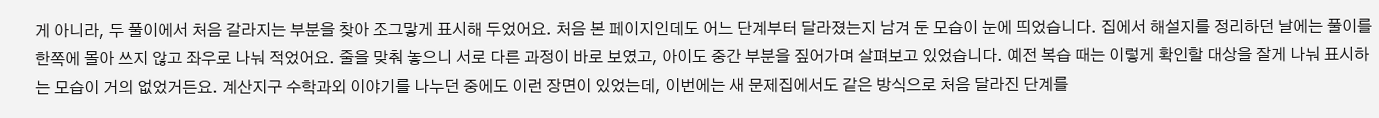게 아니라, 두 풀이에서 처음 갈라지는 부분을 찾아 조그맣게 표시해 두었어요. 처음 본 페이지인데도 어느 단계부터 달라졌는지 남겨 둔 모습이 눈에 띄었습니다. 집에서 해설지를 정리하던 날에는 풀이를 한쪽에 몰아 쓰지 않고 좌우로 나눠 적었어요. 줄을 맞춰 놓으니 서로 다른 과정이 바로 보였고, 아이도 중간 부분을 짚어가며 살펴보고 있었습니다. 예전 복습 때는 이렇게 확인할 대상을 잘게 나눠 표시하는 모습이 거의 없었거든요. 계산지구 수학과외 이야기를 나누던 중에도 이런 장면이 있었는데, 이번에는 새 문제집에서도 같은 방식으로 처음 달라진 단계를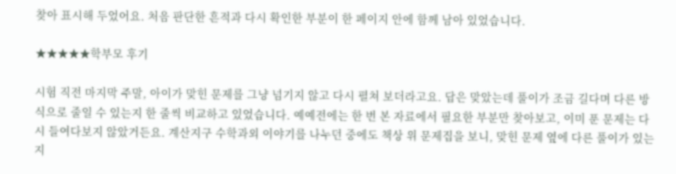찾아 표시해 두었어요. 처음 판단한 흔적과 다시 확인한 부분이 한 페이지 안에 함께 남아 있었습니다.

★★★★★학부모 후기

시험 직전 마지막 주말, 아이가 맞힌 문제를 그냥 넘기지 않고 다시 펼쳐 보더라고요. 답은 맞았는데 풀이가 조금 길다며 다른 방식으로 줄일 수 있는지 한 줄씩 비교하고 있었습니다. 예예전에는 한 번 본 자료에서 필요한 부분만 찾아보고, 이미 푼 문제는 다시 들여다보지 않았거든요. 계산지구 수학과외 이야기를 나누던 중에도 책상 위 문제집을 보니, 맞힌 문제 옆에 다른 풀이가 있는지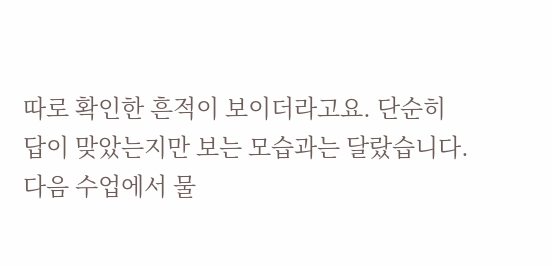따로 확인한 흔적이 보이더라고요. 단순히 답이 맞았는지만 보는 모습과는 달랐습니다. 다음 수업에서 물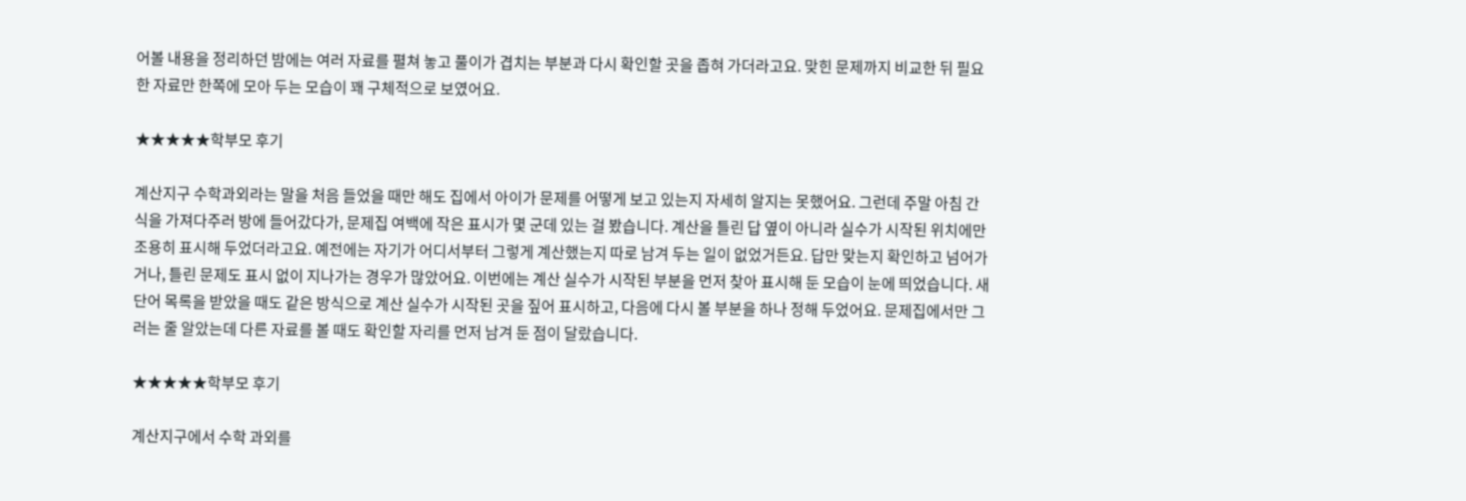어볼 내용을 정리하던 밤에는 여러 자료를 펼쳐 놓고 풀이가 겹치는 부분과 다시 확인할 곳을 좁혀 가더라고요. 맞힌 문제까지 비교한 뒤 필요한 자료만 한쪽에 모아 두는 모습이 꽤 구체적으로 보였어요.

★★★★★학부모 후기

계산지구 수학과외라는 말을 처음 들었을 때만 해도 집에서 아이가 문제를 어떻게 보고 있는지 자세히 알지는 못했어요. 그런데 주말 아침 간식을 가져다주러 방에 들어갔다가, 문제집 여백에 작은 표시가 몇 군데 있는 걸 봤습니다. 계산을 틀린 답 옆이 아니라 실수가 시작된 위치에만 조용히 표시해 두었더라고요. 예전에는 자기가 어디서부터 그렇게 계산했는지 따로 남겨 두는 일이 없었거든요. 답만 맞는지 확인하고 넘어가거나, 틀린 문제도 표시 없이 지나가는 경우가 많았어요. 이번에는 계산 실수가 시작된 부분을 먼저 찾아 표시해 둔 모습이 눈에 띄었습니다. 새 단어 목록을 받았을 때도 같은 방식으로 계산 실수가 시작된 곳을 짚어 표시하고, 다음에 다시 볼 부분을 하나 정해 두었어요. 문제집에서만 그러는 줄 알았는데 다른 자료를 볼 때도 확인할 자리를 먼저 남겨 둔 점이 달랐습니다.

★★★★★학부모 후기

계산지구에서 수학 과외를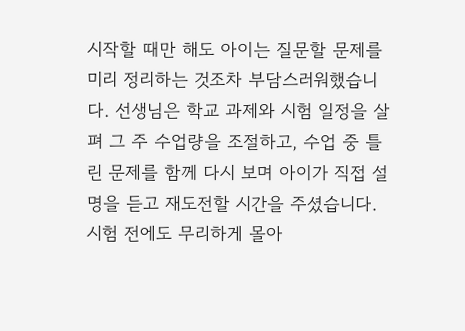시작할 때만 해도 아이는 질문할 문제를 미리 정리하는 것조차 부담스러워했습니다. 선생님은 학교 과제와 시험 일정을 살펴 그 주 수업량을 조절하고, 수업 중 틀린 문제를 함께 다시 보며 아이가 직접 설명을 듣고 재도전할 시간을 주셨습니다. 시험 전에도 무리하게 몰아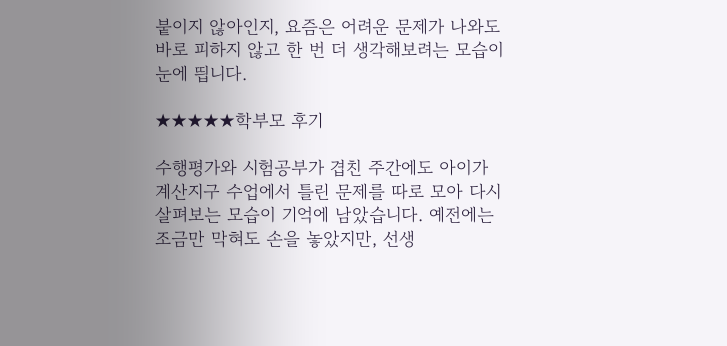붙이지 않아인지, 요즘은 어려운 문제가 나와도 바로 피하지 않고 한 번 더 생각해보려는 모습이 눈에 띕니다.

★★★★★학부모 후기

수행평가와 시험공부가 겹친 주간에도 아이가 계산지구 수업에서 틀린 문제를 따로 모아 다시 살펴보는 모습이 기억에 남았습니다. 예전에는 조금만 막혀도 손을 놓았지만, 선생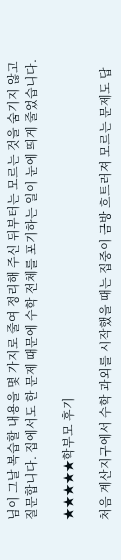님이 그날 복습할 내용을 몇 가지로 줄여 정리해 주신 뒤부터는 모르는 것을 숨기지 않고 질문합니다. 집에서도 한 문제 때문에 수학 전체를 포기하는 일이 눈에 띄게 줄었습니다.

★★★★★학부모 후기

처음 계산지구에서 수학 과외를 시작했을 때는 집중이 금방 흐트러져 모르는 문제도 답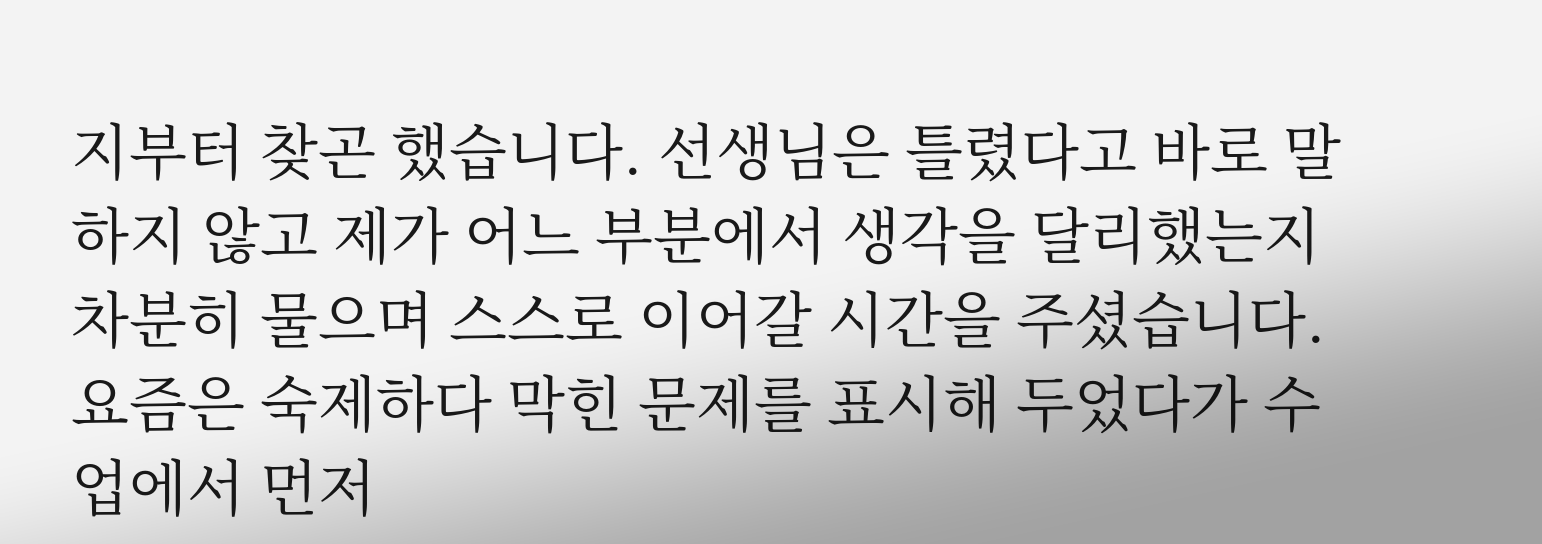지부터 찾곤 했습니다. 선생님은 틀렸다고 바로 말하지 않고 제가 어느 부분에서 생각을 달리했는지 차분히 물으며 스스로 이어갈 시간을 주셨습니다. 요즘은 숙제하다 막힌 문제를 표시해 두었다가 수업에서 먼저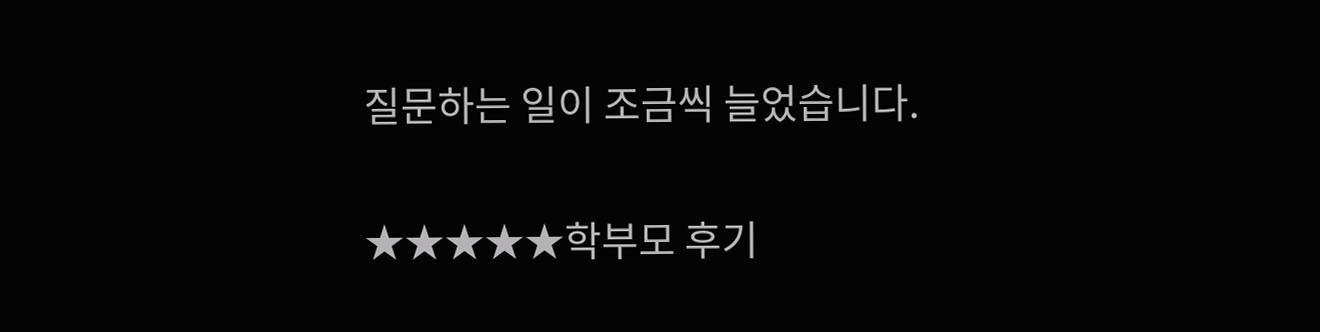질문하는 일이 조금씩 늘었습니다.

★★★★★학부모 후기